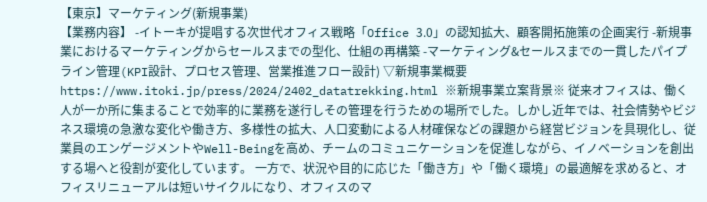【東京】マーケティング(新規事業)
【業務内容】 -イトーキが提唱する次世代オフィス戦略「Office 3.0」の認知拡大、顧客開拓施策の企画実行 -新規事業におけるマーケティングからセールスまでの型化、仕組の再構築 -マーケティング&セールスまでの一貫したパイプライン管理(KPI設計、プロセス管理、営業推進フロー設計) ▽新規事業概要 https://www.itoki.jp/press/2024/2402_datatrekking.html ※新規事業立案背景※ 従来オフィスは、働く人が一か所に集まることで効率的に業務を遂行しその管理を行うための場所でした。しかし近年では、社会情勢やビジネス環境の急激な変化や働き方、多様性の拡大、人口変動による人材確保などの課題から経営ビジョンを具現化し、従業員のエンゲージメントやWell-Beingを高め、チームのコミュニケーションを促進しながら、イノベーションを創出する場へと役割が変化しています。 一方で、状況や目的に応じた「働き方」や「働く環境」の最適解を求めると、オフィスリニューアルは短いサイクルになり、オフィスのマ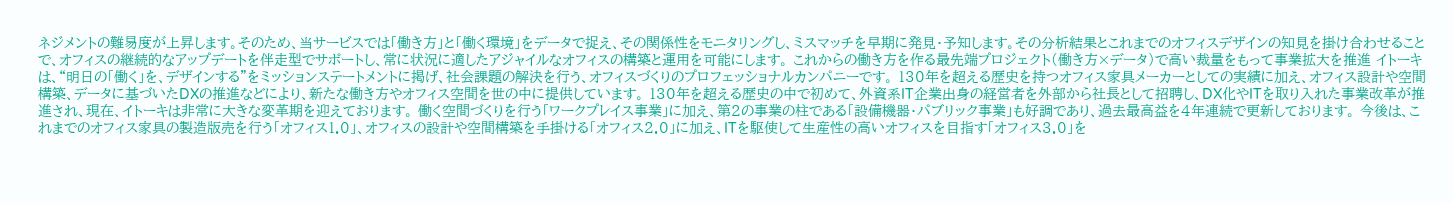ネジメントの難易度が上昇します。そのため、当サービスでは「働き方」と「働く環境」をデータで捉え、その関係性をモニタリングし、ミスマッチを早期に発見・予知します。その分析結果とこれまでのオフィスデザインの知見を掛け合わせることで、オフィスの継続的なアップデートを伴走型でサポートし、常に状況に適したアジャイルなオフィスの構築と運用を可能にします。 これからの働き方を作る最先端プロジェクト(働き方×データ)で高い裁量をもって事業拡大を推進 イトーキは、“明日の「働く」を、デザインする”をミッションステートメントに掲げ、社会課題の解決を行う、オフィスづくりのプロフェッショナルカンパニーです。 130年を超える歴史を持つオフィス家具メーカーとしての実績に加え、オフィス設計や空間構築、データに基づいたDXの推進などにより、新たな働き方やオフィス空間を世の中に提供しています。 130年を超える歴史の中で初めて、外資系IT企業出身の経営者を外部から社長として招聘し、DX化やITを取り入れた事業改革が推進され、現在、イトーキは非常に大きな変革期を迎えております。 働く空間づくりを行う「ワークプレイス事業」に加え、第2の事業の柱である「設備機器・パブリック事業」も好調であり、過去最高益を4年連続で更新しております。 今後は、これまでのオフィス家具の製造版売を行う「オフィス1.0」、オフィスの設計や空間構築を手掛ける「オフィス2.0」に加え、ITを駆使して生産性の高いオフィスを目指す「オフィス3.0」を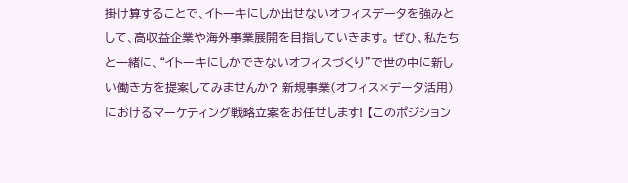掛け算することで、イトーキにしか出せないオフィスデータを強みとして、高収益企業や海外事業展開を目指していきます。 ぜひ、私たちと一緒に、“イトーキにしかできないオフィスづくり”で世の中に新しい働き方を提案してみませんか? 新規事業(オフィス×データ活用)におけるマーケティング戦略立案をお任せします! 【このポジション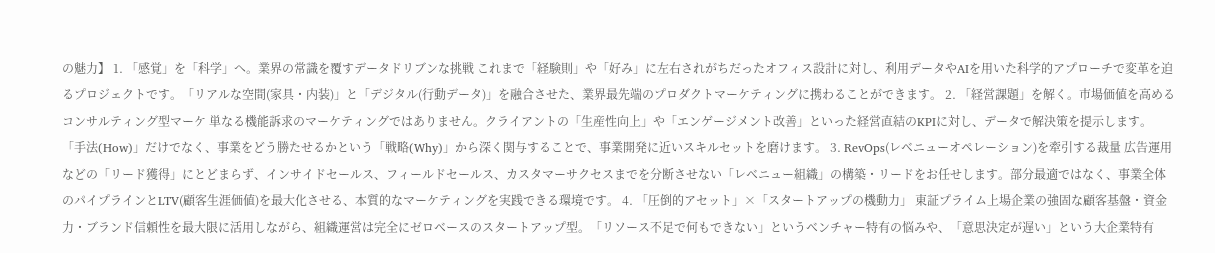の魅力】 1. 「感覚」を「科学」へ。業界の常識を覆すデータドリブンな挑戦 これまで「経験則」や「好み」に左右されがちだったオフィス設計に対し、利用データやAIを用いた科学的アプローチで変革を迫るプロジェクトです。「リアルな空間(家具・内装)」と「デジタル(行動データ)」を融合させた、業界最先端のプロダクトマーケティングに携わることができます。 2. 「経営課題」を解く。市場価値を高めるコンサルティング型マーケ 単なる機能訴求のマーケティングではありません。クライアントの「生産性向上」や「エンゲージメント改善」といった経営直結のKPIに対し、データで解決策を提示します。 「手法(How)」だけでなく、事業をどう勝たせるかという「戦略(Why)」から深く関与することで、事業開発に近いスキルセットを磨けます。 3. RevOps(レベニューオペレーション)を牽引する裁量 広告運用などの「リード獲得」にとどまらず、インサイドセールス、フィールドセールス、カスタマーサクセスまでを分断させない「レベニュー組織」の構築・リードをお任せします。部分最適ではなく、事業全体のパイプラインとLTV(顧客生涯価値)を最大化させる、本質的なマーケティングを実践できる環境です。 4. 「圧倒的アセット」×「スタートアップの機動力」 東証プライム上場企業の強固な顧客基盤・資金力・ブランド信頼性を最大限に活用しながら、組織運営は完全にゼロベースのスタートアップ型。「リソース不足で何もできない」というベンチャー特有の悩みや、「意思決定が遅い」という大企業特有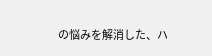の悩みを解消した、ハ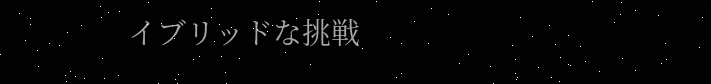イブリッドな挑戦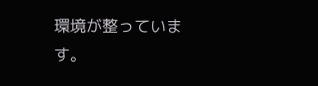環境が整っています。